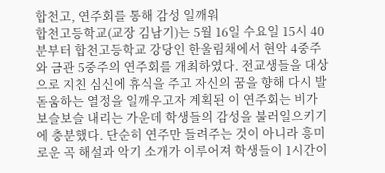합천고, 연주회를 통해 감성 일깨워
합천고등학교(교장 김남기)는 5월 16일 수요일 15시 40분부터 합천고등학교 강당인 한울림채에서 현악 4중주와 금관 5중주의 연주회를 개최하였다. 전교생들을 대상으로 지친 심신에 휴식을 주고 자신의 꿈을 향해 다시 발돋움하는 열정을 일깨우고자 계획된 이 연주회는 비가 보슬보슬 내리는 가운데 학생들의 감성을 불러일으키기에 충분했다. 단순히 연주만 들려주는 것이 아니라 흥미로운 곡 해설과 악기 소개가 이루어져 학생들이 1시간이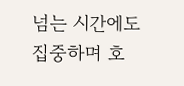넘는 시간에도 집중하며 호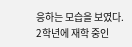응하는 모습을 보였다.
2학년에 재학 중인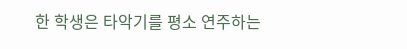한 학생은 타악기를 평소 연주하는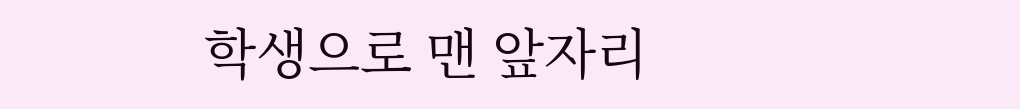학생으로 맨 앞자리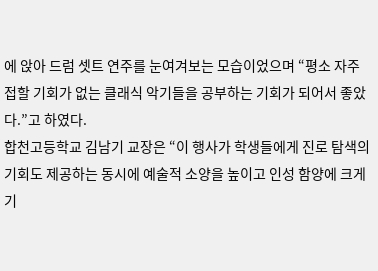에 앉아 드럼 셋트 연주를 눈여겨보는 모습이었으며 “평소 자주 접할 기회가 없는 클래식 악기들을 공부하는 기회가 되어서 좋았다.”고 하였다.
합천고등학교 김남기 교장은 “이 행사가 학생들에게 진로 탐색의 기회도 제공하는 동시에 예술적 소양을 높이고 인성 함양에 크게 기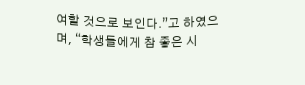여할 것으로 보인다.”고 하였으며, “학생들에게 참 좋은 시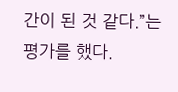간이 된 것 같다.”는 평가를 했다.